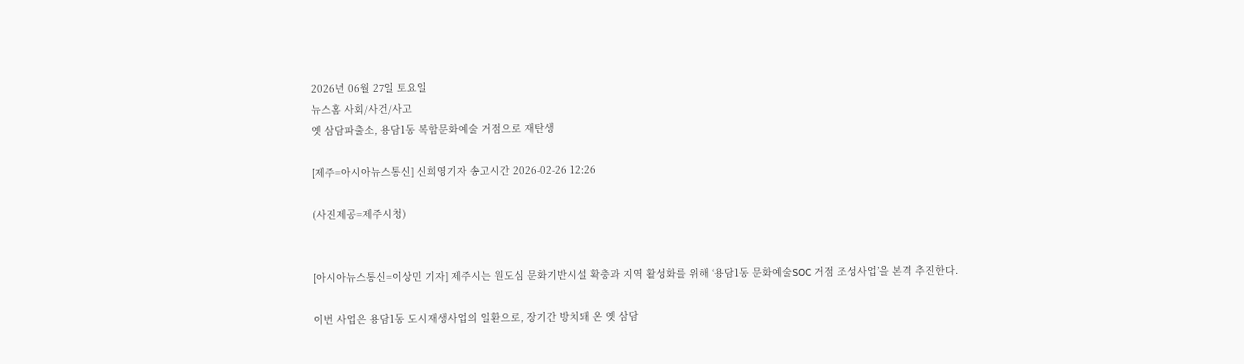2026년 06월 27일 토요일
뉴스홈 사회/사건/사고
옛 삼담파출소, 용담1동 복합문화예술 거점으로 재탄생

[제주=아시아뉴스통신] 신희영기자 송고시간 2026-02-26 12:26

(사진제공=제주시청)


[아시아뉴스통신=이상민 기자] 제주시는 원도심 문화기반시설 확충과 지역 활성화를 위해 ‘용담1동 문화예술SOC 거점 조성사업’을 본격 추진한다.

이번 사업은 용담1동 도시재생사업의 일환으로, 장기간 방치돼 온 옛 삼담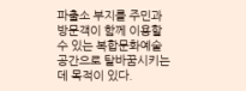파출소 부지를 주민과 방문객이 함께 이용할 수 있는 복합문화예술 공간으로 탈바꿈시키는 데 목적이 있다.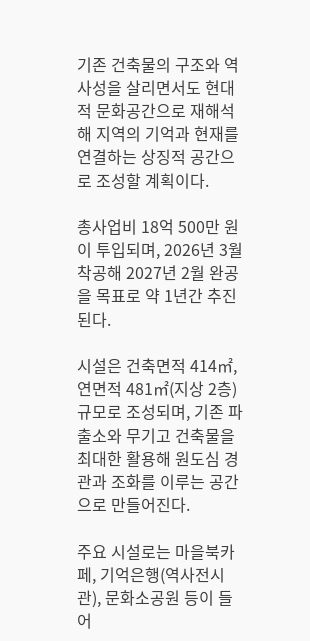기존 건축물의 구조와 역사성을 살리면서도 현대적 문화공간으로 재해석해 지역의 기억과 현재를 연결하는 상징적 공간으로 조성할 계획이다.

총사업비 18억 500만 원이 투입되며, 2026년 3월 착공해 2027년 2월 완공을 목표로 약 1년간 추진된다.

시설은 건축면적 414㎡, 연면적 481㎡(지상 2층) 규모로 조성되며, 기존 파출소와 무기고 건축물을 최대한 활용해 원도심 경관과 조화를 이루는 공간으로 만들어진다.

주요 시설로는 마을북카페, 기억은행(역사전시관), 문화소공원 등이 들어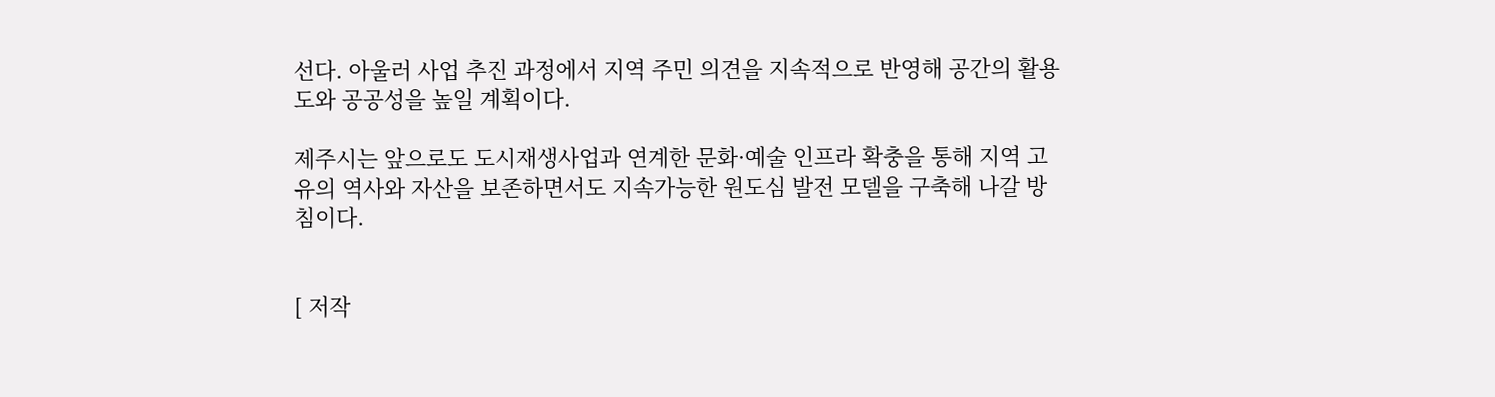선다. 아울러 사업 추진 과정에서 지역 주민 의견을 지속적으로 반영해 공간의 활용도와 공공성을 높일 계획이다.

제주시는 앞으로도 도시재생사업과 연계한 문화·예술 인프라 확충을 통해 지역 고유의 역사와 자산을 보존하면서도 지속가능한 원도심 발전 모델을 구축해 나갈 방침이다.


[ 저작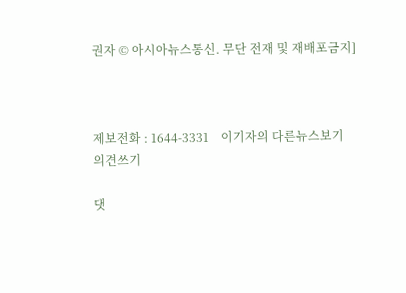권자 © 아시아뉴스통신. 무단 전재 및 재배포금지]



제보전화 : 1644-3331    이기자의 다른뉴스보기
의견쓰기

댓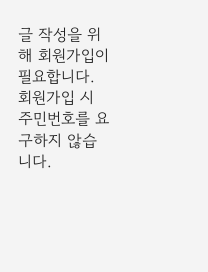글 작성을 위해 회원가입이 필요합니다.
회원가입 시 주민번호를 요구하지 않습니다.